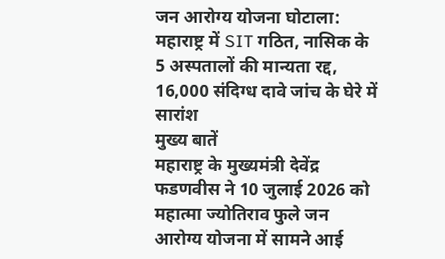जन आरोग्य योजना घोटाला: महाराष्ट्र में SIT गठित, नासिक के 5 अस्पतालों की मान्यता रद्द, 16,000 संदिग्ध दावे जांच के घेरे में
सारांश
मुख्य बातें
महाराष्ट्र के मुख्यमंत्री देवेंद्र फडणवीस ने 10 जुलाई 2026 को महात्मा ज्योतिराव फुले जन आरोग्य योजना में सामने आई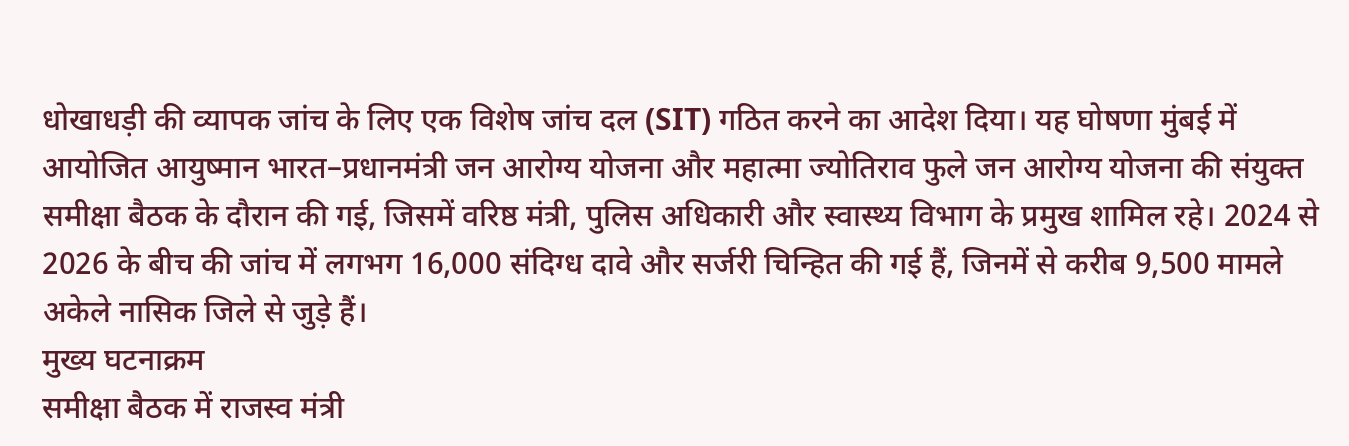धोखाधड़ी की व्यापक जांच के लिए एक विशेष जांच दल (SIT) गठित करने का आदेश दिया। यह घोषणा मुंबई में आयोजित आयुष्मान भारत–प्रधानमंत्री जन आरोग्य योजना और महात्मा ज्योतिराव फुले जन आरोग्य योजना की संयुक्त समीक्षा बैठक के दौरान की गई, जिसमें वरिष्ठ मंत्री, पुलिस अधिकारी और स्वास्थ्य विभाग के प्रमुख शामिल रहे। 2024 से 2026 के बीच की जांच में लगभग 16,000 संदिग्ध दावे और सर्जरी चिन्हित की गई हैं, जिनमें से करीब 9,500 मामले अकेले नासिक जिले से जुड़े हैं।
मुख्य घटनाक्रम
समीक्षा बैठक में राजस्व मंत्री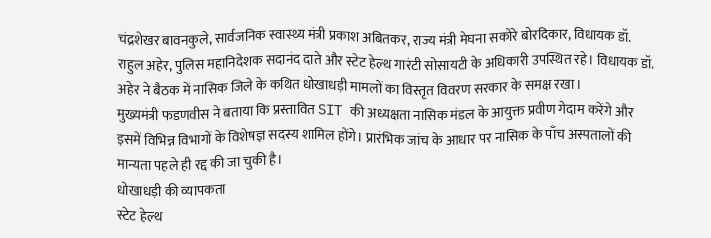चंद्रशेखर बावनकुले, सार्वजनिक स्वास्थ्य मंत्री प्रकाश अबितकर, राज्य मंत्री मेघना सकोरे बोरदिकार, विधायक डॉ. राहुल अहेर, पुलिस महानिदेशक सदानंद दाते और स्टेट हेल्थ गारंटी सोसायटी के अधिकारी उपस्थित रहे। विधायक डॉ. अहेर ने बैठक में नासिक जिले के कथित धोखाधड़ी मामलों का विस्तृत विवरण सरकार के समक्ष रखा।
मुख्यमंत्री फडणवीस ने बताया कि प्रस्तावित SIT की अध्यक्षता नासिक मंडल के आयुक्त प्रवीण गेदाम करेंगे और इसमें विभिन्न विभागों के विशेषज्ञ सदस्य शामिल होंगे। प्रारंभिक जांच के आधार पर नासिक के पाँच अस्पतालों की मान्यता पहले ही रद्द की जा चुकी है।
धोखाधड़ी की व्यापकता
स्टेट हेल्थ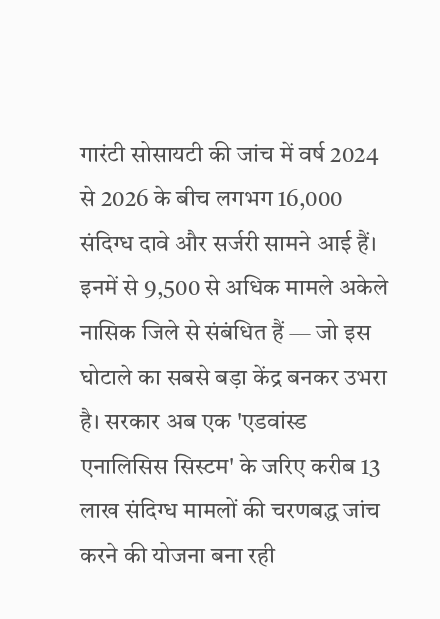गारंटी सोसायटी की जांच में वर्ष 2024 से 2026 के बीच लगभग 16,000 संदिग्ध दावे और सर्जरी सामने आई हैं। इनमें से 9,500 से अधिक मामले अकेले नासिक जिले से संबंधित हैं — जो इस घोटाले का सबसे बड़ा केंद्र बनकर उभरा है। सरकार अब एक 'एडवांस्ड एनालिसिस सिस्टम' के जरिए करीब 13 लाख संदिग्ध मामलों की चरणबद्ध जांच करने की योजना बना रही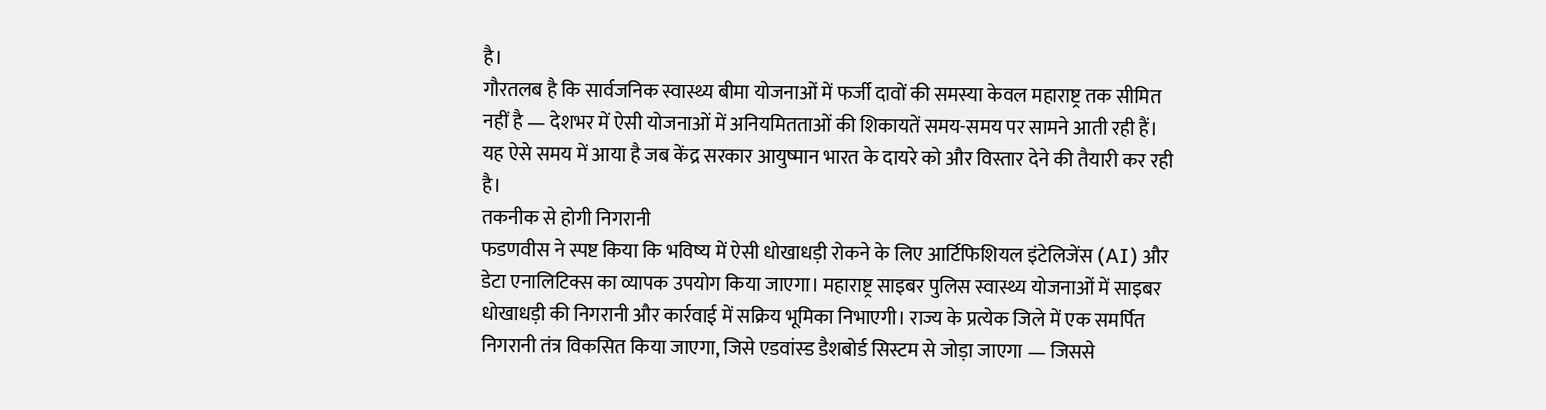है।
गौरतलब है कि सार्वजनिक स्वास्थ्य बीमा योजनाओं में फर्जी दावों की समस्या केवल महाराष्ट्र तक सीमित नहीं है — देशभर में ऐसी योजनाओं में अनियमितताओं की शिकायतें समय-समय पर सामने आती रही हैं। यह ऐसे समय में आया है जब केंद्र सरकार आयुष्मान भारत के दायरे को और विस्तार देने की तैयारी कर रही है।
तकनीक से होगी निगरानी
फडणवीस ने स्पष्ट किया कि भविष्य में ऐसी धोखाधड़ी रोकने के लिए आर्टिफिशियल इंटेलिजेंस (AI) और डेटा एनालिटिक्स का व्यापक उपयोग किया जाएगा। महाराष्ट्र साइबर पुलिस स्वास्थ्य योजनाओं में साइबर धोखाधड़ी की निगरानी और कार्रवाई में सक्रिय भूमिका निभाएगी। राज्य के प्रत्येक जिले में एक समर्पित निगरानी तंत्र विकसित किया जाएगा, जिसे एडवांस्ड डैशबोर्ड सिस्टम से जोड़ा जाएगा — जिससे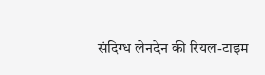संदिग्ध लेनदेन की रियल-टाइम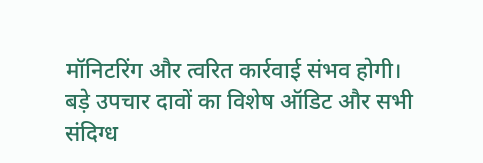मॉनिटरिंग और त्वरित कार्रवाई संभव होगी।
बड़े उपचार दावों का विशेष ऑडिट और सभी संदिग्ध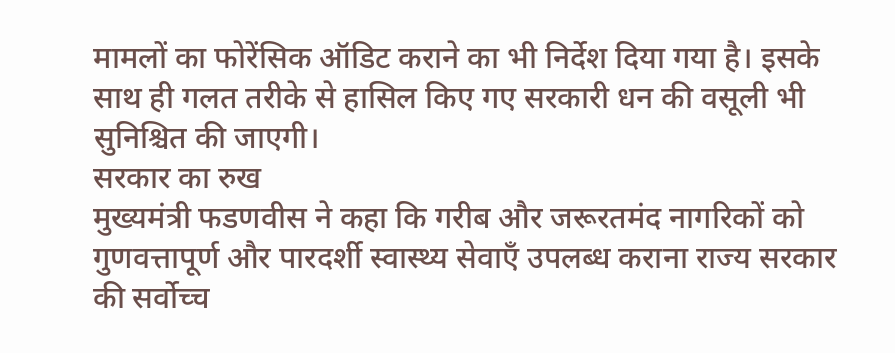मामलों का फोरेंसिक ऑडिट कराने का भी निर्देश दिया गया है। इसके साथ ही गलत तरीके से हासिल किए गए सरकारी धन की वसूली भी सुनिश्चित की जाएगी।
सरकार का रुख
मुख्यमंत्री फडणवीस ने कहा कि गरीब और जरूरतमंद नागरिकों को गुणवत्तापूर्ण और पारदर्शी स्वास्थ्य सेवाएँ उपलब्ध कराना राज्य सरकार की सर्वोच्च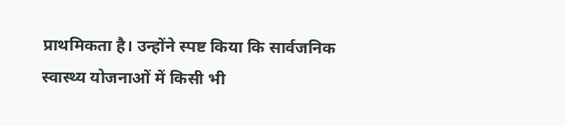प्राथमिकता है। उन्होंने स्पष्ट किया कि सार्वजनिक स्वास्थ्य योजनाओं में किसी भी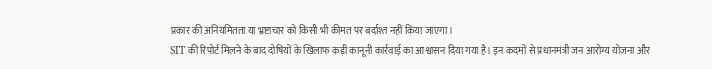प्रकार की अनियमितता या भ्रष्टाचार को किसी भी कीमत पर बर्दाश्त नहीं किया जाएगा।
SIT की रिपोर्ट मिलने के बाद दोषियों के खिलाफ कड़ी कानूनी कार्रवाई का आश्वासन दिया गया है। इन कदमों से प्रधानमंत्री जन आरोग्य योजना और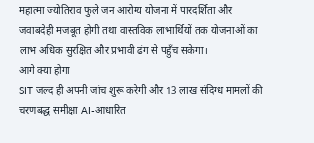महात्मा ज्योतिराव फुले जन आरोग्य योजना में पारदर्शिता और जवाबदेही मजबूत होगी तथा वास्तविक लाभार्थियों तक योजनाओं का लाभ अधिक सुरक्षित और प्रभावी ढंग से पहुँच सकेगा।
आगे क्या होगा
SIT जल्द ही अपनी जांच शुरू करेगी और 13 लाख संदिग्ध मामलों की चरणबद्ध समीक्षा AI-आधारित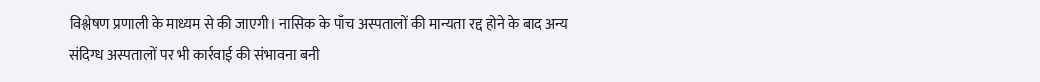विश्लेषण प्रणाली के माध्यम से की जाएगी। नासिक के पाँच अस्पतालों की मान्यता रद्द होने के बाद अन्य संदिग्ध अस्पतालों पर भी कार्रवाई की संभावना बनी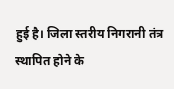हुई है। जिला स्तरीय निगरानी तंत्र स्थापित होने के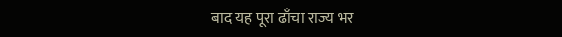बाद यह पूरा ढाँचा राज्य भर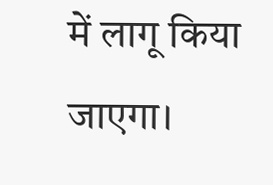में लागू किया जाएगा।